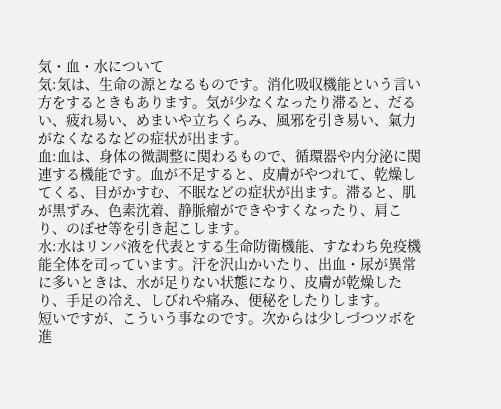気・血・水について
気:気は、生命の源となるものです。消化吸収機能という言い方をするときもあります。気が少なくなったり滞ると、だるい、疲れ易い、めまいや立ちくらみ、風邪を引き易い、氣力がなくなるなどの症状が出ます。
血:血は、身体の微調整に関わるもので、循環器や内分泌に関連する機能です。血が不足すると、皮膚がやつれて、乾燥してくる、目がかすむ、不眠などの症状が出ます。滞ると、肌が黒ずみ、色素沈着、静脈瘤ができやすくなったり、肩こり、のぼせ等を引き起こします。
水:水はリンパ液を代表とする生命防衛機能、すなわち免疫機能全体を司っています。汗を沢山かいたり、出血・尿が異常に多いときは、水が足りない状態になり、皮膚が乾燥したり、手足の冷え、しびれや痛み、便秘をしたりします。
短いですが、こういう事なのです。次からは少しづつツボを進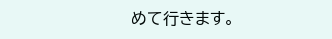めて行きます。